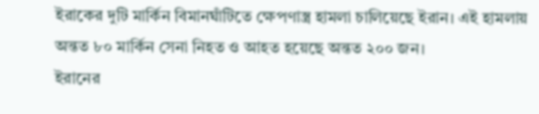ইরাকের দুটি মার্কিন বিমানঘাঁটিতে ক্ষেপণাস্ত্র হামলা চালিয়েছে ইরান। এই হামলায় অন্তত ৮০ মার্কিন সেনা নিহত ও আহত হয়েছে অন্তত ২০০ জন।
ইরানের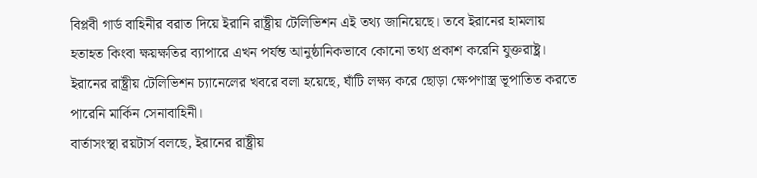বিপ্লবী গার্ড বাহিনীর বরাত দিয়ে ইরানি রাষ্ট্রীয় টেলিভিশন এই তথ্য জানিয়েছে। তবে ইরানের হামলায় হতাহত কিংবা ক্ষয়ক্ষতির ব্যাপারে এখন পর্যন্ত আনুষ্ঠানিকভাবে কোনো তথ্য প্রকাশ করেনি যুক্তরাষ্ট্র।
ইরানের রাষ্ট্রীয় টেলিভিশন চ্যানেলের খবরে বলা হয়েছে, ঘাঁটি লক্ষ্য করে ছোড়া ক্ষেপণাস্ত্র ভূপাতিত করতে পারেনি মার্কিন সেনাবাহিনী।
বার্তাসংস্থা রয়টার্স বলছে, ইরানের রাষ্ট্রীয়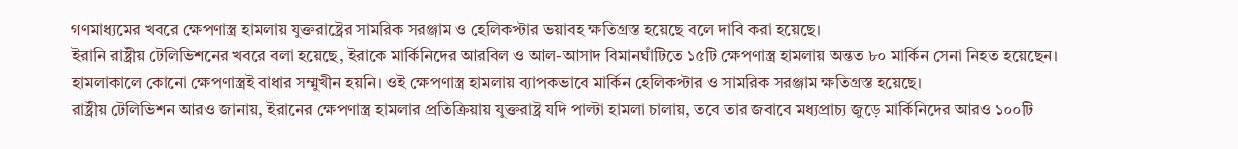গণমাধ্যমের খবরে ক্ষেপণাস্ত্র হামলায় যুক্তরাষ্ট্রের সামরিক সরঞ্জাম ও হেলিকপ্টার ভয়াবহ ক্ষতিগ্রস্ত হয়েছে বলে দাবি করা হয়েছে।
ইরানি রাষ্ট্রীয় টেলিভিশনের খবরে বলা হয়েছে, ইরাকে মার্কিনিদের আরবিল ও আল-আসাদ বিমানঘাঁটিতে ১৫টি ক্ষেপণাস্ত্র হামলায় অন্তত ৮০ মার্কিন সেনা নিহত হয়েছেন। হামলাকালে কোনো ক্ষেপণাস্ত্রই বাধার সম্মুখীন হয়নি। ওই ক্ষেপণাস্ত্র হামলায় ব্যাপকভাবে মার্কিন হেলিকপ্টার ও সামরিক সরঞ্জাম ক্ষতিগ্রস্ত হয়েছে।
রাষ্ট্রীয় টেলিভিশন আরও জানায়, ইরানের ক্ষেপণাস্ত্র হামলার প্রতিক্রিয়ায় যুক্তরাষ্ট্র যদি পাল্টা হামলা চালায়, তবে তার জবাবে মধ্যপ্রাচ্য জুড়ে মার্কিনিদের আরও ১০০টি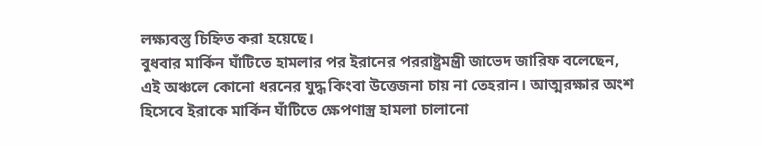লক্ষ্যবস্তু চিহ্নিত করা হয়েছে।
বুধবার মার্কিন ঘাঁটিতে হামলার পর ইরানের পররাষ্ট্রমন্ত্রী জাভেদ জারিফ বলেছেন, এই অঞ্চলে কোনো ধরনের যুদ্ধ কিংবা উত্তেজনা চায় না তেহরান। আত্মরক্ষার অংশ হিসেবে ইরাকে মার্কিন ঘাঁটিতে ক্ষেপণাস্ত্র হামলা চালানো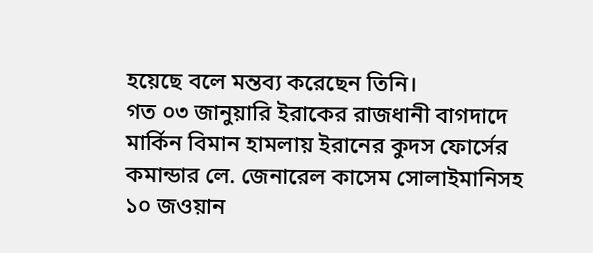হয়েছে বলে মন্তব্য করেছেন তিনি।
গত ০৩ জানুয়ারি ইরাকের রাজধানী বাগদাদে মার্কিন বিমান হামলায় ইরানের কুদস ফোর্সের কমান্ডার লে. জেনারেল কাসেম সোলাইমানিসহ ১০ জওয়ান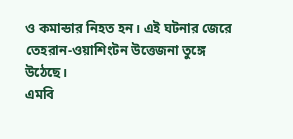ও কমান্ডার নিহত হন। এই ঘটনার জেরে তেহরান-ওয়াশিংটন উত্তেজনা তুঙ্গে উঠেছে।
এমবি